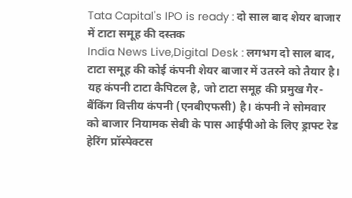Tata Capital's IPO is ready : दो साल बाद शेयर बाजार में टाटा समूह की दस्तक
India News Live,Digital Desk : लगभग दो साल बाद, टाटा समूह की कोई कंपनी शेयर बाजार में उतरने को तैयार है। यह कंपनी टाटा कैपिटल है, जो टाटा समूह की प्रमुख गैर-बैंकिंग वित्तीय कंपनी (एनबीएफसी) है। कंपनी ने सोमवार को बाजार नियामक सेबी के पास आईपीओ के लिए ड्राफ्ट रेड हेरिंग प्रॉस्पेक्टस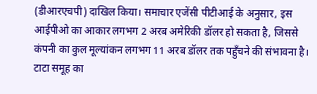(डीआरएचपी) दाखिल किया। समाचार एजेंसी पीटीआई के अनुसार, इस आईपीओ का आकार लगभग 2 अरब अमेरिकी डॉलर हो सकता है, जिससे कंपनी का कुल मूल्यांकन लगभग 11 अरब डॉलर तक पहुँचने की संभावना है।
टाटा समूह का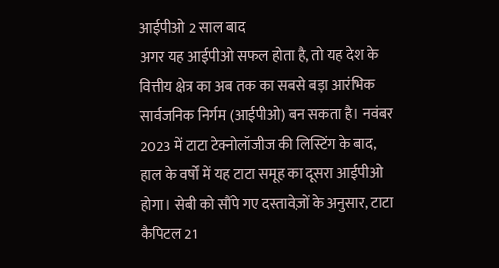आईपीओ 2 साल बाद
अगर यह आईपीओ सफल होता है, तो यह देश के वित्तीय क्षेत्र का अब तक का सबसे बड़ा आरंभिक सार्वजनिक निर्गम (आईपीओ) बन सकता है। नवंबर 2023 में टाटा टेक्नोलॉजीज की लिस्टिंग के बाद, हाल के वर्षों में यह टाटा समूह का दूसरा आईपीओ होगा। सेबी को सौंपे गए दस्तावेज़ों के अनुसार, टाटा कैपिटल 21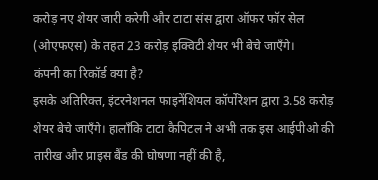करोड़ नए शेयर जारी करेगी और टाटा संस द्वारा ऑफर फॉर सेल (ओएफएस) के तहत 23 करोड़ इक्विटी शेयर भी बेचे जाएँगे।
कंपनी का रिकॉर्ड क्या है?
इसके अतिरिक्त, इंटरनेशनल फाइनेंशियल कॉर्पोरेशन द्वारा 3.58 करोड़ शेयर बेचे जाएँगे। हालाँकि टाटा कैपिटल ने अभी तक इस आईपीओ की तारीख और प्राइस बैंड की घोषणा नहीं की है,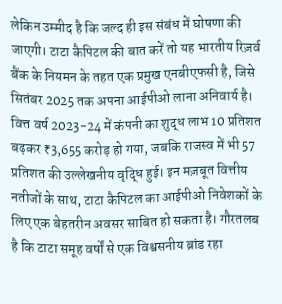लेकिन उम्मीद है कि जल्द ही इस संबंध में घोषणा की जाएगी। टाटा कैपिटल की बात करें तो यह भारतीय रिज़र्व बैंक के नियमन के तहत एक प्रमुख एनबीएफसी है, जिसे सितंबर 2025 तक अपना आईपीओ लाना अनिवार्य है।
वित्त वर्ष 2023-24 में कंपनी का शुद्ध लाभ 10 प्रतिशत बढ़कर ₹3,655 करोड़ हो गया, जबकि राजस्व में भी 57 प्रतिशत की उल्लेखनीय वृद्धि हुई। इन मज़बूत वित्तीय नतीजों के साथ, टाटा कैपिटल का आईपीओ निवेशकों के लिए एक बेहतरीन अवसर साबित हो सकता है। गौरतलब है कि टाटा समूह वर्षों से एक विश्वसनीय ब्रांड रहा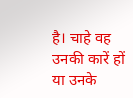है। चाहे वह उनकी कारें हों या उनके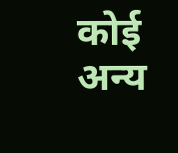कोई अन्य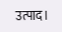उत्पाद।